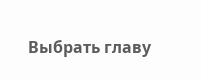Выбрать главу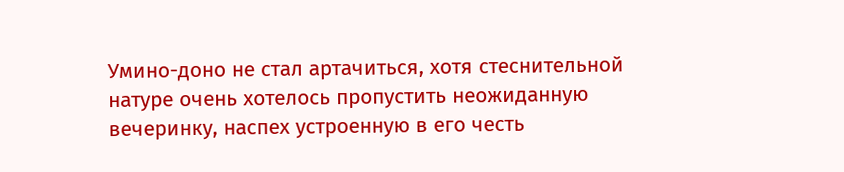Умино-доно не стал артачиться, хотя стеснительной натуре очень хотелось пропустить неожиданную вечеринку, наспех устроенную в его честь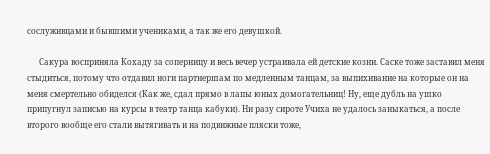сослуживцами и бывшими учениками, а так же его девушкой.

      Сакура восприняла Кохаду за соперницу и весь вечер устраивала ей детские козни. Саске тоже заставил меня стыдиться, потому что отдавил ноги партнершам по медленным танцам, за выпихивание на которые он на меня смертельно обиделся (Как же, сдал прямо в лапы юных домогательниц! Ну, еще дубль на ушко припугнул записью на курсы в театр танца кабуки). Ни разу сироте Учиха не удалось заныкаться, а после второго вообще его стали вытягивать и на подвижные пляски тоже,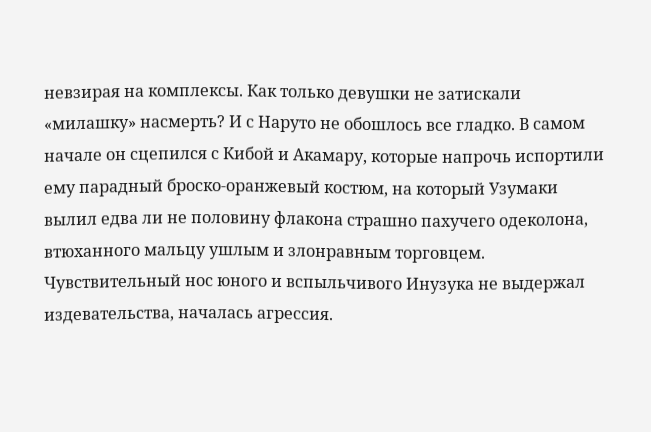невзирая на комплексы. Как только девушки не затискали «милашку» насмерть? И с Наруто не обошлось все гладко. В самом начале он сцепился с Кибой и Акамару, которые напрочь испортили ему парадный броско-оранжевый костюм, на который Узумаки вылил едва ли не половину флакона страшно пахучего одеколона, втюханного мальцу ушлым и злонравным торговцем. Чувствительный нос юного и вспыльчивого Инузука не выдержал издевательства, началась агрессия.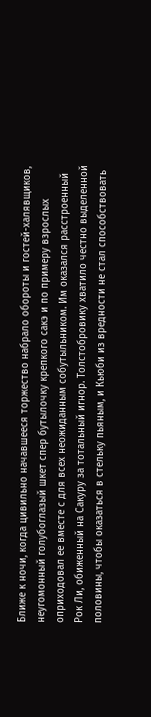Ближе к ночи, когда цивильно начавшееся торжество набрало обороты и гостей-халявщиков, неугомонный голубоглазый шкет спер бутылочку крепкого сакэ и по примеру взрослых оприходовал ее вместе с для всех неожиданным собутыльником. Им оказался расстроенный Рок Ли, обиженный на Сакуру за тотальный игнор. Толстобровику хватило честно выделенной половины, чтобы оказаться в стельку пьяным, и Кьюби из вредности не стал способствовать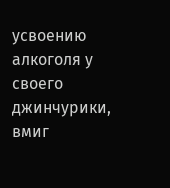усвоению алкоголя у своего джинчурики, вмиг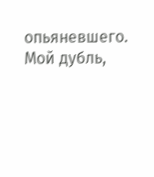опьяневшего. Мой дубль,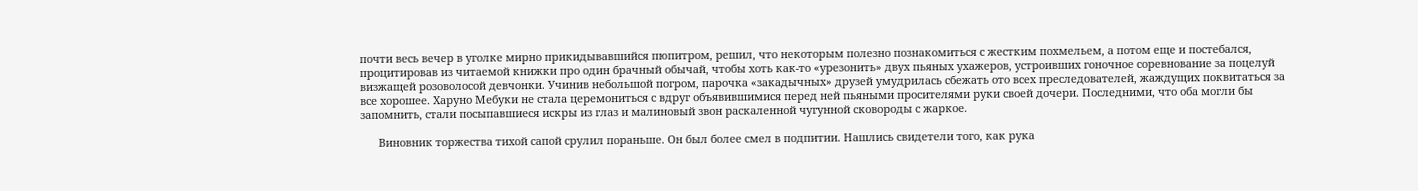почти весь вечер в уголке мирно прикидывавшийся пюпитром, решил, что некоторым полезно познакомиться с жестким похмельем, а потом еще и постебался, процитировав из читаемой книжки про один брачный обычай, чтобы хоть как-то «урезонить» двух пьяных ухажеров, устроивших гоночное соревнование за поцелуй визжащей розоволосой девчонки. Учинив небольшой погром, парочка «закадычных» друзей умудрилась сбежать ото всех преследователей, жаждущих поквитаться за все хорошее. Харуно Мебуки не стала церемониться с вдруг объявившимися перед ней пьяными просителями руки своей дочери. Последними, что оба могли бы запомнить, стали посыпавшиеся искры из глаз и малиновый звон раскаленной чугунной сковороды с жаркое.

      Виновник торжества тихой сапой срулил пораньше. Он был более смел в подпитии. Нашлись свидетели того, как рука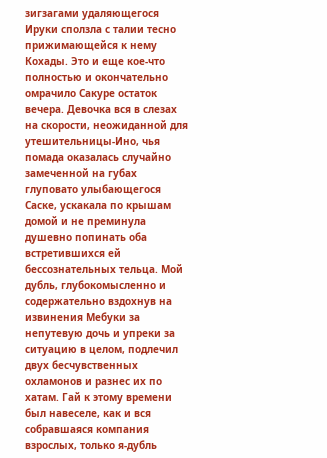зигзагами удаляющегося Ируки сползла с талии тесно прижимающейся к нему Кохады. Это и еще кое-что полностью и окончательно омрачило Сакуре остаток вечера. Девочка вся в слезах на скорости, неожиданной для утешительницы-Ино, чья помада оказалась случайно замеченной на губах глуповато улыбающегося Саске, ускакала по крышам домой и не преминула душевно попинать оба встретившихся ей бессознательных тельца. Мой дубль, глубокомысленно и содержательно вздохнув на извинения Мебуки за непутевую дочь и упреки за ситуацию в целом, подлечил двух бесчувственных охламонов и разнес их по хатам. Гай к этому времени был навеселе, как и вся собравшаяся компания взрослых, только я-дубль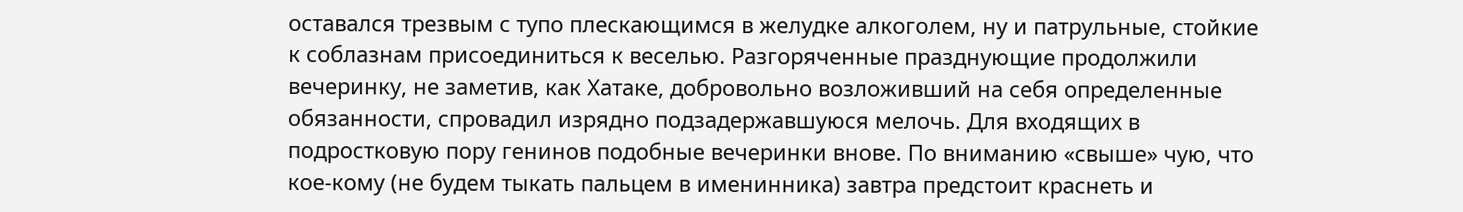оставался трезвым с тупо плескающимся в желудке алкоголем, ну и патрульные, стойкие к соблазнам присоединиться к веселью. Разгоряченные празднующие продолжили вечеринку, не заметив, как Хатаке, добровольно возложивший на себя определенные обязанности, спровадил изрядно подзадержавшуюся мелочь. Для входящих в подростковую пору генинов подобные вечеринки внове. По вниманию «свыше» чую, что кое-кому (не будем тыкать пальцем в именинника) завтра предстоит краснеть и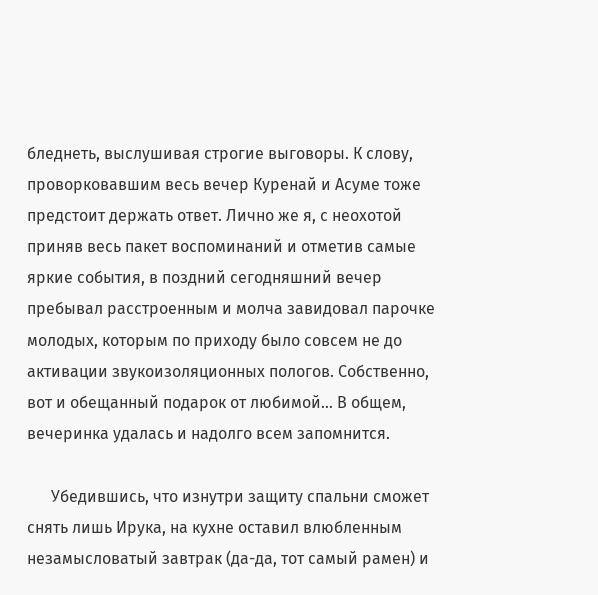бледнеть, выслушивая строгие выговоры. К слову, проворковавшим весь вечер Куренай и Асуме тоже предстоит держать ответ. Лично же я, с неохотой приняв весь пакет воспоминаний и отметив самые яркие события, в поздний сегодняшний вечер пребывал расстроенным и молча завидовал парочке молодых, которым по приходу было совсем не до активации звукоизоляционных пологов. Собственно, вот и обещанный подарок от любимой… В общем, вечеринка удалась и надолго всем запомнится.

      Убедившись, что изнутри защиту спальни сможет снять лишь Ирука, на кухне оставил влюбленным незамысловатый завтрак (да-да, тот самый рамен) и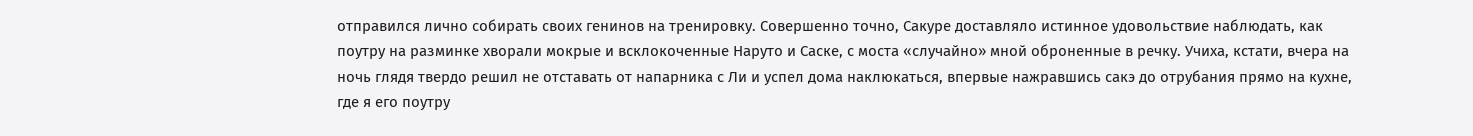отправился лично собирать своих генинов на тренировку. Совершенно точно, Сакуре доставляло истинное удовольствие наблюдать, как поутру на разминке хворали мокрые и всклокоченные Наруто и Саске, с моста «случайно» мной оброненные в речку. Учиха, кстати, вчера на ночь глядя твердо решил не отставать от напарника с Ли и успел дома наклюкаться, впервые нажравшись сакэ до отрубания прямо на кухне, где я его поутру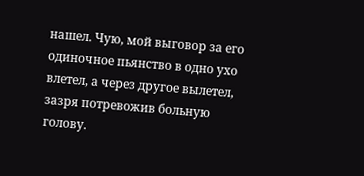нашел. Чую, мой выговор за его одиночное пьянство в одно ухо влетел, а через другое вылетел, зазря потревожив больную голову.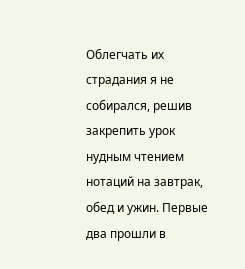Облегчать их страдания я не собирался, решив закрепить урок нудным чтением нотаций на завтрак, обед и ужин. Первые два прошли в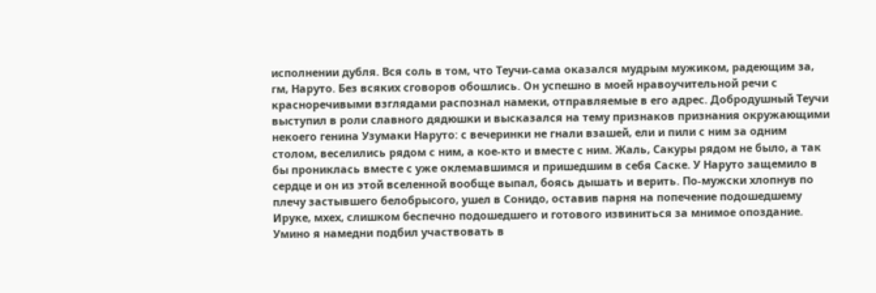исполнении дубля. Вся соль в том, что Теучи-сама оказался мудрым мужиком, радеющим за, гм, Наруто. Без всяких сговоров обошлись. Он успешно в моей нравоучительной речи с красноречивыми взглядами распознал намеки, отправляемые в его адрес. Добродушный Теучи выступил в роли славного дядюшки и высказался на тему признаков признания окружающими некоего генина Узумаки Наруто: с вечеринки не гнали взашей, ели и пили с ним за одним столом, веселились рядом с ним, а кое-кто и вместе с ним. Жаль, Сакуры рядом не было, а так бы прониклась вместе с уже оклемавшимся и пришедшим в себя Саске. У Наруто защемило в сердце и он из этой вселенной вообще выпал, боясь дышать и верить. По-мужски хлопнув по плечу застывшего белобрысого, ушел в Сонидо, оставив парня на попечение подошедшему Ируке, мхех, слишком беспечно подошедшего и готового извиниться за мнимое опоздание. Умино я намедни подбил участвовать в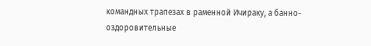командных трапезах в раменной Ичираку, а банно-оздоровительные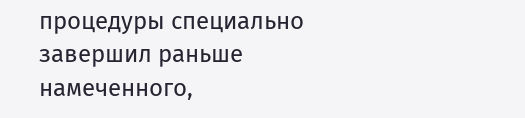процедуры специально завершил раньше намеченного,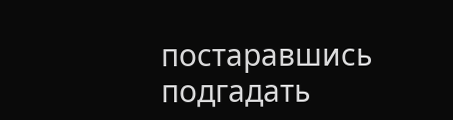постаравшись подгадать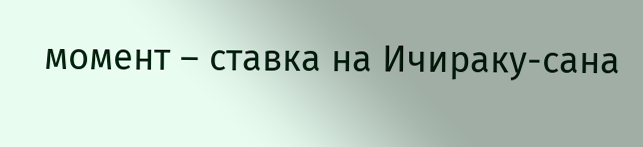момент – ставка на Ичираку-сана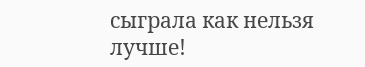сыграла как нельзя лучше!